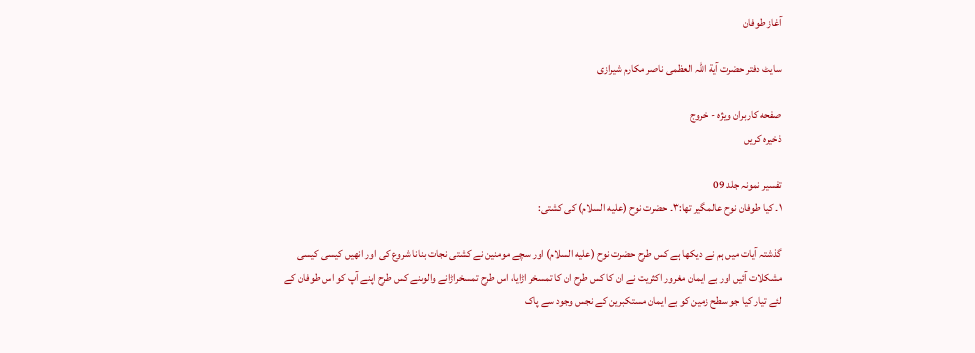آغاز طوفان

سایٹ دفتر حضرت آیة اللہ العظمی ناصر مکارم شیرازی

صفحه کاربران ویژه - خروج
ذخیره کریں

تفسیر نمونہ جلد 09
۱۔ کیا طوفان نوح عالمگیر تھا:۳۔ حضرت نوح (علیه السلام) کی کشتی:

گذشتہ آیات میں ہم نے دیکھا ہے کس طرح حضرت نوح (علیه السلام) اور سچے مومنین نے کشتی نجات بنانا شروع کی اور انھیں کیسی کیسی مشکلات آئیں اور بے ایمان مغرور اکثریت نے ان کا کس طرح ان کا تمسخر اڑایا، اس طرح تمسخراڑانے والوںنے کس طرح اپنے آپ کو اس طوفان کے لئے تیار کیا جو سطح زمین کو بے ایمان مستکبرین کے نجس وجود سے پاک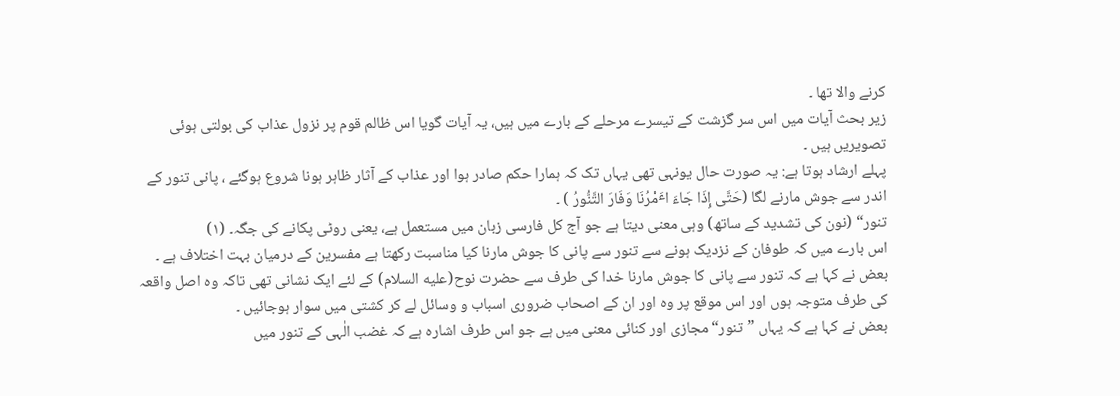کرنے والا تھا ۔
زیر بحث آیات میں اس سر گزشت کے تیسرے مرحلے کے بارے میں ہیں، یہ آیات گویا اس ظالم قوم پر نزول عذاب کی بولتی ہوئی تصویریں ہیں ۔
پہلے ارشاد ہوتا ہے: یہ صورت حال یونہی تھی یہاں تک کہ ہمارا حکم صادر ہوا اور عذاب کے آثار ظاہر ہونا شروع ہوگئے ، پانی تنور کے اندر سے جوش مارنے لگا (حَتَّی إِذَا جَاءَ اٴَمْرُنَا وَفَارَ التَّنُّورُ ) ۔
تنور“ (نون کی تشدید کے ساتھ) وہی معنی دیتا ہے جو آج کل فارسی زبان میں مستعمل ہے، یعنی روٹی پکانے کی جگہ۔ (۱)
اس بارے میں کہ طوفان کے نزدیک ہونے سے تنور سے پانی کا جوش مارنا کیا مناسبت رکھتا ہے مفسرین کے درمیان بہت اختلاف ہے ۔
بعض نے کہا ہے کہ تنور سے پانی کا جوش مارنا خدا کی طرف سے حضرت نوح(علیه السلام) کے لئے ایک نشانی تھی تاکہ وہ اصل واقعہ کی طرف متوجہ ہوں اور اس موقع پر وہ اور ان کے اصحاب ضروری اسباب و وسائل لے کر کشتی میں سوار ہوجائیں ۔
بعض نے کہا ہے کہ یہاں ”تنور“ مجازی اور کنائی معنی میں ہے جو اس طرف اشارہ ہے کہ غضب الٰہی کے تنور میں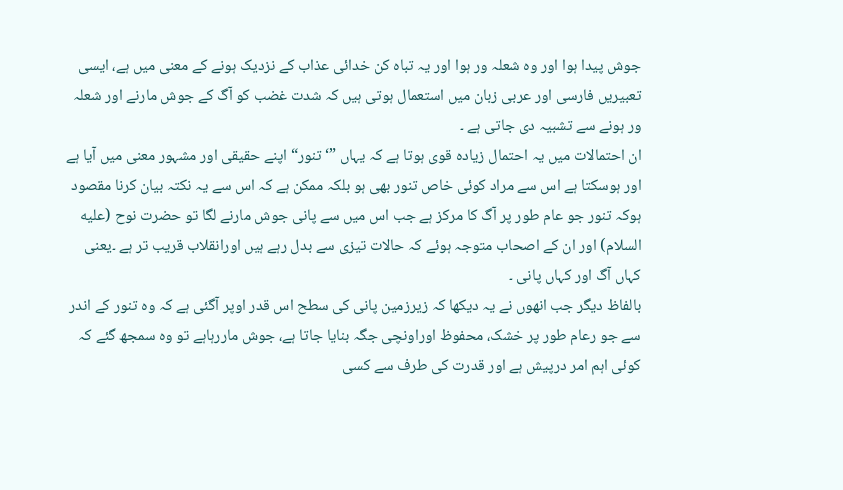جوش پیدا ہوا اور وہ شعلہ ور ہوا اور یہ تباہ کن خدائی عذاب کے نزدیک ہونے کے معنی میں ہے، ایسی تعبیریں فارسی اور عربی زبان میں استعمال ہوتی ہیں کہ شدت غضب کو آگ کے جوش مارنے اور شعلہ ور ہونے سے تشبیہ دی جاتی ہے ۔
ان احتمالات میں یہ احتمال زیادہ قوی ہوتا ہے کہ یہاں ”‘تنور“ اپنے حقیقی اور مشہور معنی میں آیا ہے اور ہوسکتا ہے اس سے مراد کوئی خاص تنور بھی ہو بلکہ ممکن ہے کہ اس سے یہ نکتہ بیان کرنا مقصود ہوکہ تنور جو عام طور پر آگ کا مرکز ہے جب اس میں سے پانی جوش مارنے لگا تو حضرت نوح (علیه السلام) اور ان کے اصحاب متوجہ ہوئے کہ حالات تیزی سے بدل رہے ہیں اورانقلاب قریب تر ہے ۔یعنی کہاں آگ اور کہاں پانی ۔
بالفاظ دیگر جب انھوں نے یہ دیکھا کہ زیرزمین پانی کی سطح اس قدر اوپر آگئی ہے کہ وہ تنور کے اندر سے جو رعام طور پر خشک، محفوظ اوراونچی جگہ بنایا جاتا ہے، جوش ماررہاہے تو وہ سمجھ گئے کہ کوئی اہم امر درپیش ہے اور قدرت کی طرف سے کسی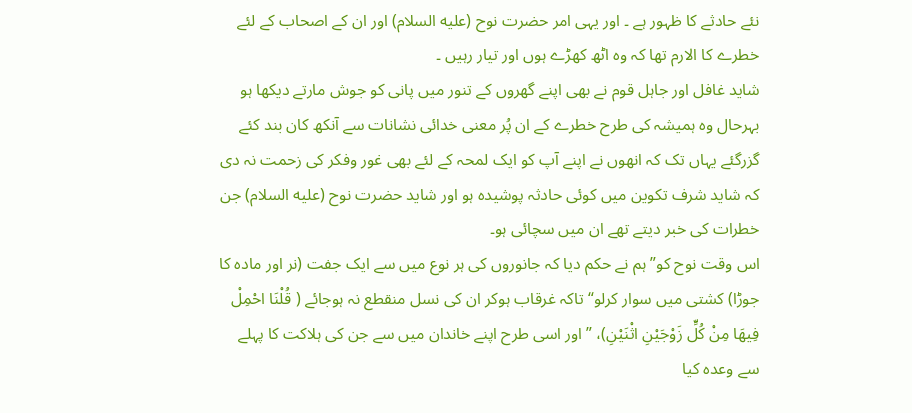نئے حادثے کا ظہور ہے ۔ اور یہی امر حضرت نوح (علیه السلام) اور ان کے اصحاب کے لئے خطرے کا الارم تھا کہ وہ اٹھ کھڑے ہوں اور تیار رہیں ۔
شاید غافل اور جاہل قوم نے بھی اپنے گھروں کے تنور میں پانی کو جوش مارتے دیکھا ہو بہرحال وہ ہمیشہ کی طرح خطرے کے ان پُر معنی خدائی نشانات سے آنکھ کان بند کئے گزرگئے یہاں تک کہ انھوں نے اپنے آپ کو ایک لمحہ کے لئے بھی غور وفکر کی زحمت نہ دی کہ شاید شرف تکوین میں کوئی حادثہ پوشیدہ ہو اور شاید حضرت نوح (علیه السلام) جن خطرات کی خبر دیتے تھے ان میں سچائی ہو۔
اس وقت نوح کو” ہم نے حکم دیا کہ جانوروں کی ہر نوع میں سے ایک جفت (نر اور مادہ کا جوڑا) کشتی میں سوار کرلو“ تاکہ غرقاب ہوکر ان کی نسل منقطع نہ ہوجائے ( قُلْنَا احْمِلْ فِیھَا مِنْ کُلٍّ زَوْجَیْنِ اثْنَیْنِ)، ”اور اسی طرح اپنے خاندان میں سے جن کی ہلاکت کا پہلے سے وعدہ کیا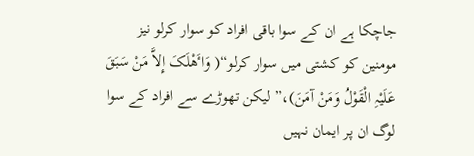جاچکا ہے ان کے سوا باقی افراد کو سوار کرلو نیز مومنین کو کشتی میں سوار کرلو“( وَاٴَھْلَکَ إِلاَّ مَنْ سَبَقَ عَلَیْہِ الْقَوْلُ وَمَنْ آمَنَ)،” لیکن تھوڑے سے افراد کے سوا لوگ ان پر ایمان نہیں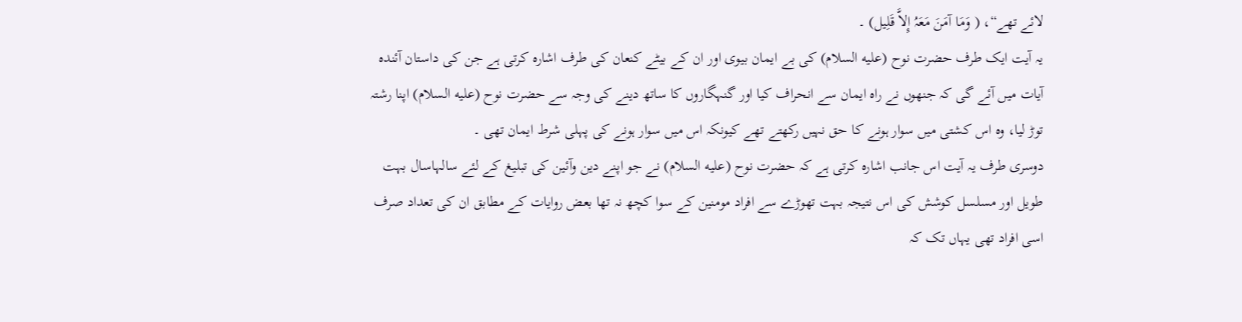لائے تھے“، ( وَمَا آمَنَ مَعَہُ إِلاَّ قَلِیل) ۔
یہ آیت ایک طرف حضرت نوح (علیه السلام) کی بے ایمان بیوی اور ان کے بیٹے کنعان کی طرف اشارہ کرتی ہے جن کی داستان آئندہ آیات میں آئے گی کہ جنھوں نے راہ ایمان سے انحراف کیا اور گنہگاروں کا ساتھ دینے کی وجہ سے حضرت نوح (علیه السلام) اپنا رشتہ توڑ لیا، وہ اس کشتی میں سوار ہونے کا حق نہیں رکھتے تھے کیونکہ اس میں سوار ہونے کی پہلی شرط ایمان تھی ۔
دوسری طرف یہ آیت اس جانب اشارہ کرتی ہے کہ حضرت نوح (علیه السلام) نے جو اپنے دین وآئین کی تبلیغ کے لئے سالہاسال بہت طویل اور مسلسل کوشش کی اس نتیجہ بہت تھوڑے سے افراد مومنین کے سوا کچھ نہ تھا بعض روایات کے مطابق ان کی تعداد صرف اسی افراد تھی یہاں تک کہ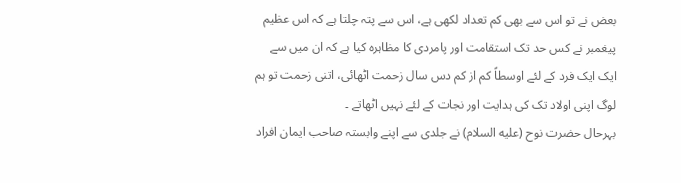بعض نے تو اس سے بھی کم تعداد لکھی ہے، اس سے پتہ چلتا ہے کہ اس عظیم پیغمبر نے کس حد تک استقامت اور پامردی کا مظاہرہ کیا ہے کہ ان میں سے ایک ایک فرد کے لئے اوسطاً کم از کم دس سال زحمت اٹھائی، اتنی زحمت تو ہم لوگ اپنی اولاد تک کی ہدایت اور نجات کے لئے نہیں اٹھاتے ۔
بہرحال حضرت نوح (علیه السلام) نے جلدی سے اپنے وابستہ صاحب ایمان افراد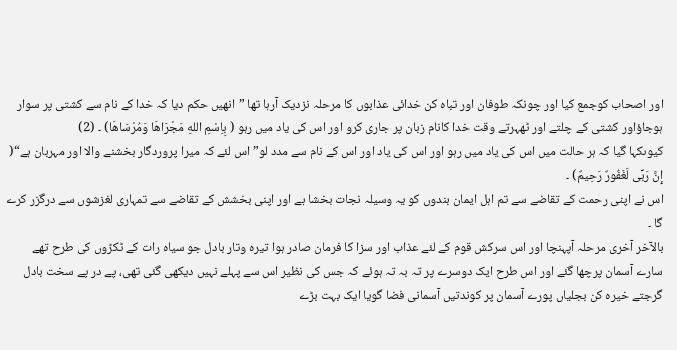اور اصحاب کوجمع کیا اور چونکہ طوفان اور تباہ کن خدائی عذابوں کا مرحلہ نزدیک آرہا تھا ”انھیں حکم دیا کہ خدا کے نام سے کشتی پر سوار ہوجاؤاور کشتی کے چلتے اور ٹھہرتے وقت خدا کانام زبان پر جاری کرو اور اس کی یاد میں رہو ( بِاِسْمِ اللهِ مَجْرَاھَا وَمُرْسَاھَا) ۔ (2)
کیوںکہا گیا کہ ہر حالت میں اس کی یاد میں رہو اور اس کی یاد اور اس کے نام سے مدد لو”اس لئے کہ میرا پروردگار بخشنے والا اور مہربان ہے“( إِنَّ رَبِّی لَغَفُورٌ رَحِیمٌ) ۔
اس نے اپنی رحمت کے تقاضے سے تم اہل ایمان بندوں کو یہ وسیلہ نجات بخشا ہے اور اپنی بخشش کے تقاضے سے تمہاری لغزشوں سے درگزر کرے گا ۔
بالآخر آخری مرحلہ آپہنچا اور اس سرکش قوم کے لئے عذاب اور سزا کا فرمان صادر ہوا تیرہ وتار بادل جو سیاہ رات کے ٹکڑوں کی طرح تھے سارے آسمان پرچھا گئے اور اس طرح ایک دوسرے پر تہ بہ تہ ہوئے کہ جس کی نظیر اس سے پہلے نہیں دیکھی گئی تھی، پے در پے سخت بادل گرجتے خیرہ کن بجلیاں پورے آسمان پر کوندتیں آسمانی فضا گویا ایک بہت بڑے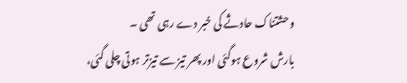وحشتناک حادثے کی خبر دے رہی تھی ۔
بارش شروع ہوگئی اور پھر تیز سے تیزتر ہوتی چلی گئی،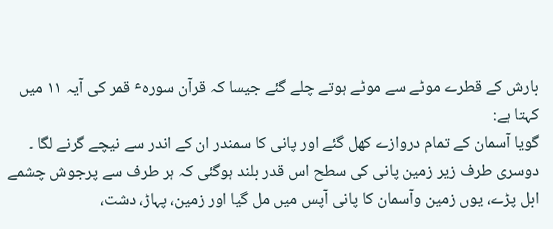بارش کے قطرے موٹے سے موٹے ہوتے چلے گئے جیسا کہ قرآن سورہٴ قمر کی آیہ ۱۱ میں کہتا ہے:
گویا آسمان کے تمام دروازے کھل گئے اور پانی کا سمندر ان کے اندر سے نیچے گرنے لگا ۔
دوسری طرف زیر زمین پانی کی سطح اس قدر بلند ہوگئی کہ ہر طرف سے پرجوش چشمے ابل پڑے، یوں زمین وآسمان کا پانی آپس میں مل گیا اور زمین، پہاڑ، دشت،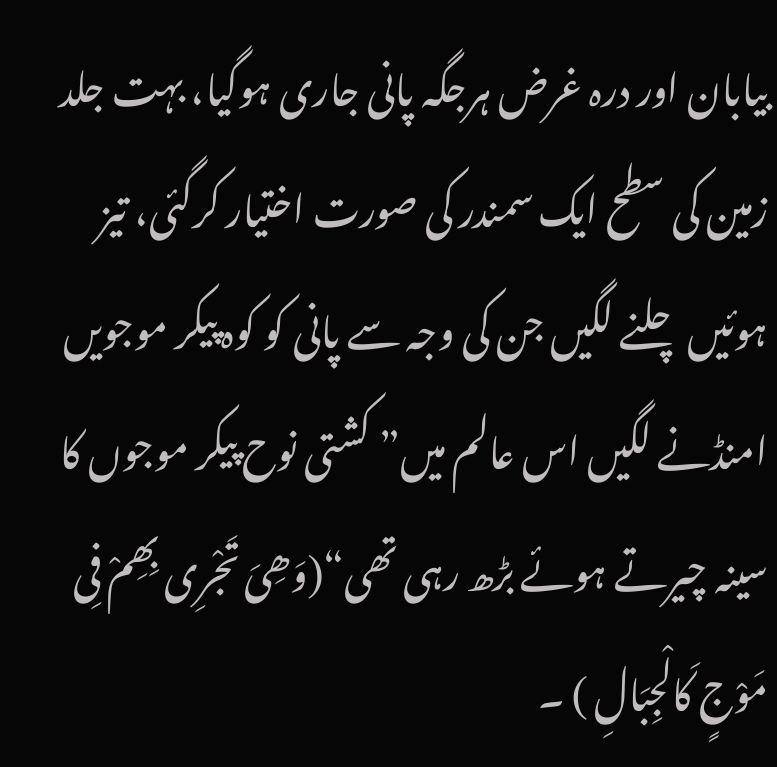بیابان اور درہ غرض ہرجگہ پانی جاری ہوگیا، بہت جلد زمین کی سطح ایک سمندر کی صورت اختیار کرگئی، تیز ہوئیں چلنے لگیں جن کی وجہ سے پانی کو کوہ پیکر موجویں امنڈنے لگیں اس عالم میں” کشتی نوح پیکر موجوں کا سینہ چیرتے ہوئے بڑھ رہی تھی“(وَھِیَ تَجْرِی بِھِمْ فِی مَوْجٍ کَالْجِبَالِ ) ۔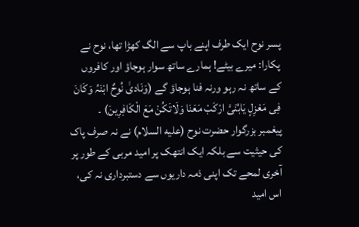پسر نوح ایک طرف اپنے باپ سے الگ کھڑا تھا، نوح نے پکارا: میرے بیٹے! ہمارے ساتھ سوار ہوجاؤ اور کافروں کے ساتھ نہ رہو ورنہ فنا ہوجاؤ گے (وَنَادیٰ نُوحٌ ابْنَہُ وَکَانَ فِی مَعْزِلٍ یَابُنَیَّ ارْکَبْ مَعَنَا وَلَاتَکُنْ مَعَ الْکَافِرِینَ) ۔
پیغمبر بزرگوار حضرت نوح (علیه السلام) نے نہ صرف پاک کی حیثیت سے بلکہ ایک انتھک پر امید مربی کے طور پر آخری لمحے تک اپنی ذمہ داریوں سے دستبرداری نہ کی، اس امید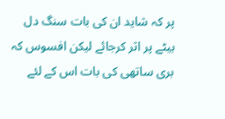پر کہ شاید ان کی بات سنگ دل بیٹے پر اثر کرجائے لیکن افسوس کہ بری ساتھی کی بات اس کے لئے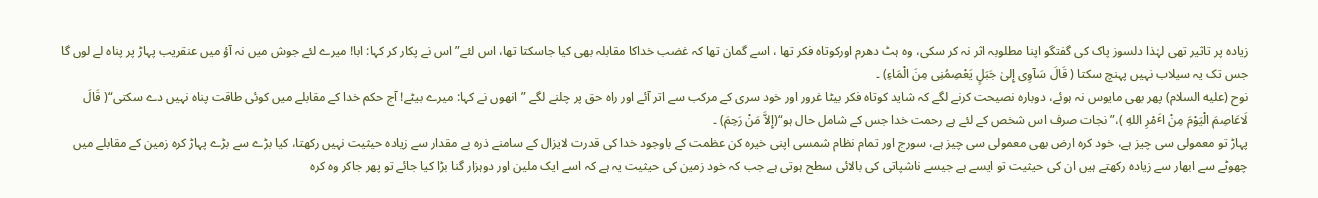زیادہ پر تاثیر تھی لہٰذا دلسوز پاک کی گفتگو اپنا مطلوبہ اثر نہ کر سکی، وہ ہٹ دھرم اورکوتاہ فکر تھا ، اسے گمان تھا کہ غضب خداکا مقابلہ بھی کیا جاسکتا تھا، اس لئے”اس نے پکار کر کہا: ابا! میرے لئے جوش میں نہ آؤ میں عنقریب پہاڑ پر پناہ لے لوں گا جس تک یہ سیلاب نہیں پہنچ سکتا ( قَالَ سَآوِی إِلیٰ جَبَلٍ یَعْصِمُنِی مِنَ الْمَاءِ) ۔
نوح (علیه السلام) پھر بھی مایوس نہ ہوئے، دوبارہ نصیحت کرنے لگے کہ شاید کوتاہ فکر بیٹا غرور اور خود سری کے مرکب سے اتر آئے اور راہ حق پر چلنے لگے ”انھوں نے کہا: میرے بیٹے! آج حکم خدا کے مقابلے میں کوئی طاقت پناہ نہیں دے سکتی“( قَالَ لَاعَاصِمَ الْیَوْمَ مِنْ اٴَمْرِ اللهِ )،”نجات صرف اس شخص کے لئے ہے رحمت خدا جس کے شامل حال ہو“(إِلاَّ مَنْ رَحِمَ) ۔
پہاڑ تو معمولی سی چیز ہے، خود کرہ ارض بھی معمولی سی چیز ہے، سورج اور تمام نظام شمسی اپنی خیرہ کن عظمت کے باوجود خدا کی قدرت لایزال کے سامنے ذرہ بے مقدار سے زیادہ حیثیت نہیں رکھتا، کیا بڑے سے بڑے پہاڑ کرہ زمین کے مقابلے میں چھوٹے سے ابھار سے زیادہ رکھتے ہیں ان کی حیثیت تو ایسے ہے جیسے ناشپاتی کی بالائی سطح ہوتی ہے جب کہ خود زمین کی حیثیت یہ ہے کہ اسے ایک ملین اور دوہزار گنا بڑا کیا جائے تو پھر جاکر وہ کرہ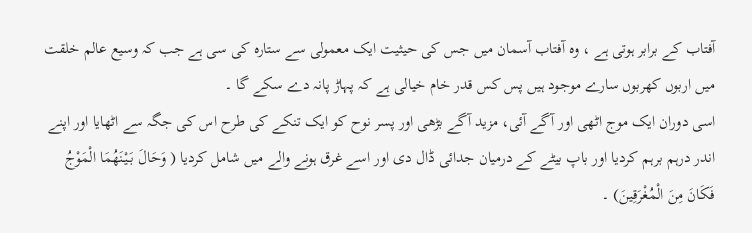آفتاب کے برابر ہوتی ہے ، وہ آفتاب آسمان میں جس کی حیثیت ایک معمولی سے ستارہ کی سی ہے جب کہ وسیع عالم خلقت میں اربوں کھربوں سارے موجود ہیں پس کس قدر خام خیالی ہے کہ پہاڑ پانہ دے سکے گا ۔
اسی دوران ایک موج اٹھی اور آگے آئی، مزید آگے بڑھی اور پسر نوح کو ایک تنکے کی طرح اس کی جگہ سے اٹھایا اور اپنے اندر درہم برہم کردیا اور باپ بیٹے کے درمیان جدائی ڈال دی اور اسے غرق ہونے والے میں شامل کردیا ( وَحَالَ بَیْنَھُمَا الْمَوْجُ فَکَانَ مِنَ الْمُغْرَقِینَ) ۔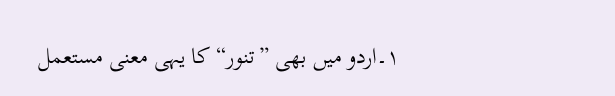۱۔اردو میں بھی ”تنور“ کا یہی معنی مستعمل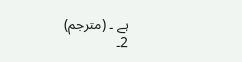ہے ۔ (مترجم)
2۔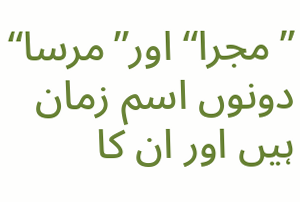”مجرا“ اور”مرسا“ دونوں اسم زمان ہیں اور ان کا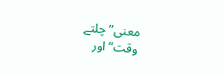معنی”چلتے وقت“ اور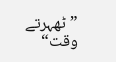”ٹھہرتے وقت“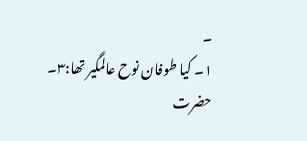۔
۱۔ کیا طوفان نوح عالمگیر تھا:۳۔ حضرت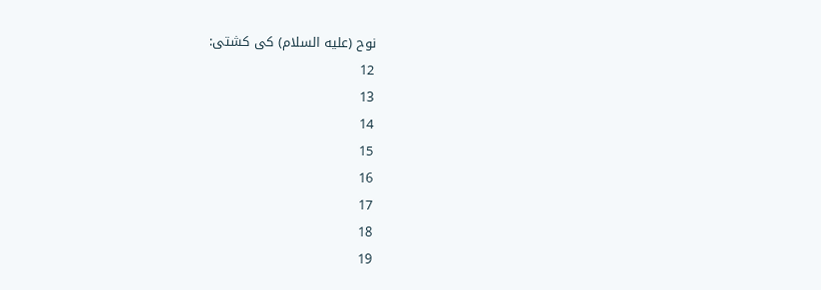نوح (علیه السلام) کی کشتی:
12
13
14
15
16
17
18
19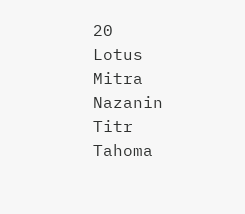20
Lotus
Mitra
Nazanin
Titr
Tahoma